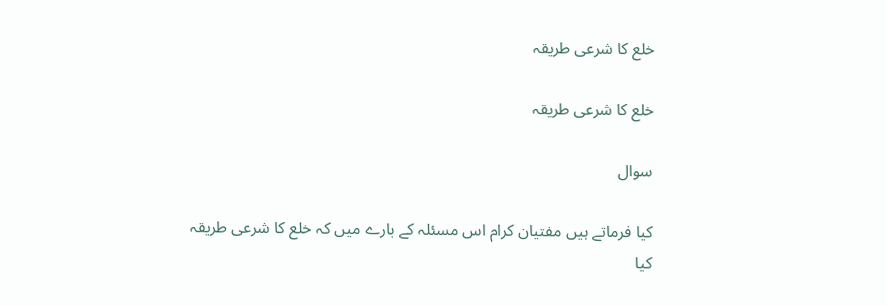خلع کا شرعی طریقہ

خلع کا شرعی طریقہ

سوال

کیا فرماتے ہیں مفتیان کرام اس مسئلہ کے بارے میں کہ خلع کا شرعی طریقہ کیا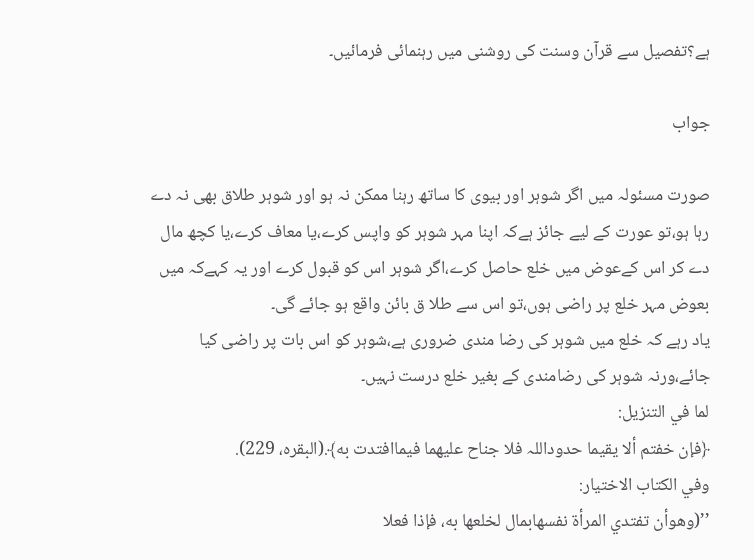ہے؟تفصیل سے قرآن وسنت کی روشنی میں رہنمائی فرمائیں۔

جواب

صورت مسئولہ میں اگر شوہر اور بیوی کا ساتھ رہنا ممکن نہ ہو اور شوہر طلاق بھی نہ دے رہا ہو،تو عورت کے لیے جائز ہےکہ اپنا مہر شوہر کو واپس کرے،یا معاف کرے،یا کچھ مال دے کر اس کےعوض میں خلع حاصل کرے،اگر شوہر اس کو قبول کرے اور یہ کہےکہ میں بعوض مہر خلع پر راضی ہوں،تو اس سے طلا ق بائن واقع ہو جائے گی۔
یاد رہے کہ خلع میں شوہر کی رضا مندی ضروری ہے،شوہر کو اس بات پر راضی کیا جائے،ورنہ شوہر کی رضامندی کے بغیر خلع درست نہیں۔
لما في التنزیل:
﴿فإن خفتم ألا یقیما حدوداللہ فلا جناح علیهما فیماافتدت به﴾.(البقرہ، 229).
وفي الکتاب الاختیار:
’’(وھوأن تفتدي المرأة نفسھابمال لخلعھا به، فإذا فعلا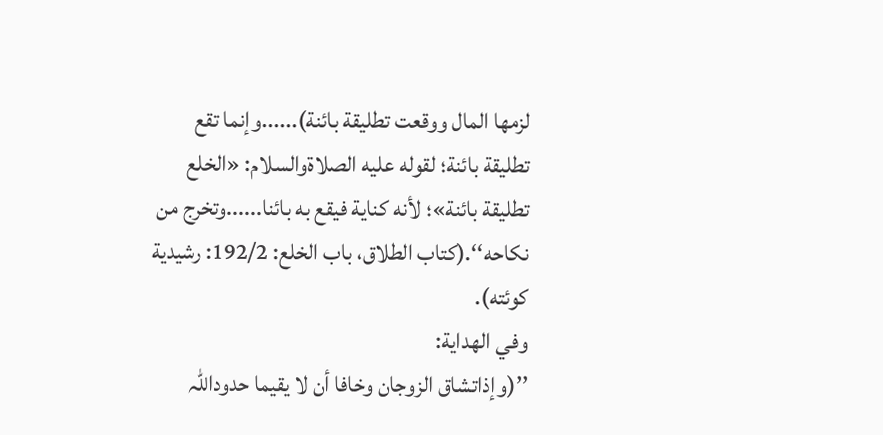لزمھا المال ووقعت تطلیقة بائنة)......وإنما تقع تطلیقة بائنة؛ لقوله علیه الصلاةوالسلام: «الخلع تطلیقة بائنة»؛ لأنه کنایة فیقع به بائنا......وتخرج من نکاحه‘‘.(کتاب الطلاق، باب الخلع: 192/2: رشیدية کوئته).
وفي الھدایة:
’’(وإذاتشاق الزوجان وخافا أن لا یقیما حدوداللہ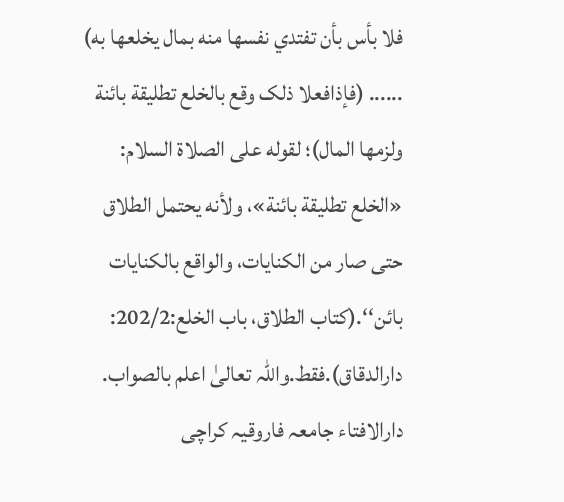فلا بأس بأن تفتدي نفسھا منه بمال یخلعھا به) ...... (فإذافعلا ذلک وقع بالخلع تطلیقة بائنة ولزمھا المال)؛ لقوله علی الصلاة السلام: «الخلع تطلیقة بائنة»، ولأنه یحتمل الطلاق حتی صار من الکنایات، والواقع بالکنایات بائن‘‘.(کتاب الطلاق، باب الخلع:202/2: دارالدقاق).فقط.واللہ تعالیٰ اعلم بالصواب.
دارالافتاء جامعہ فاروقیہ کراچی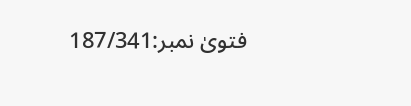فتویٰ نمبر:187/341